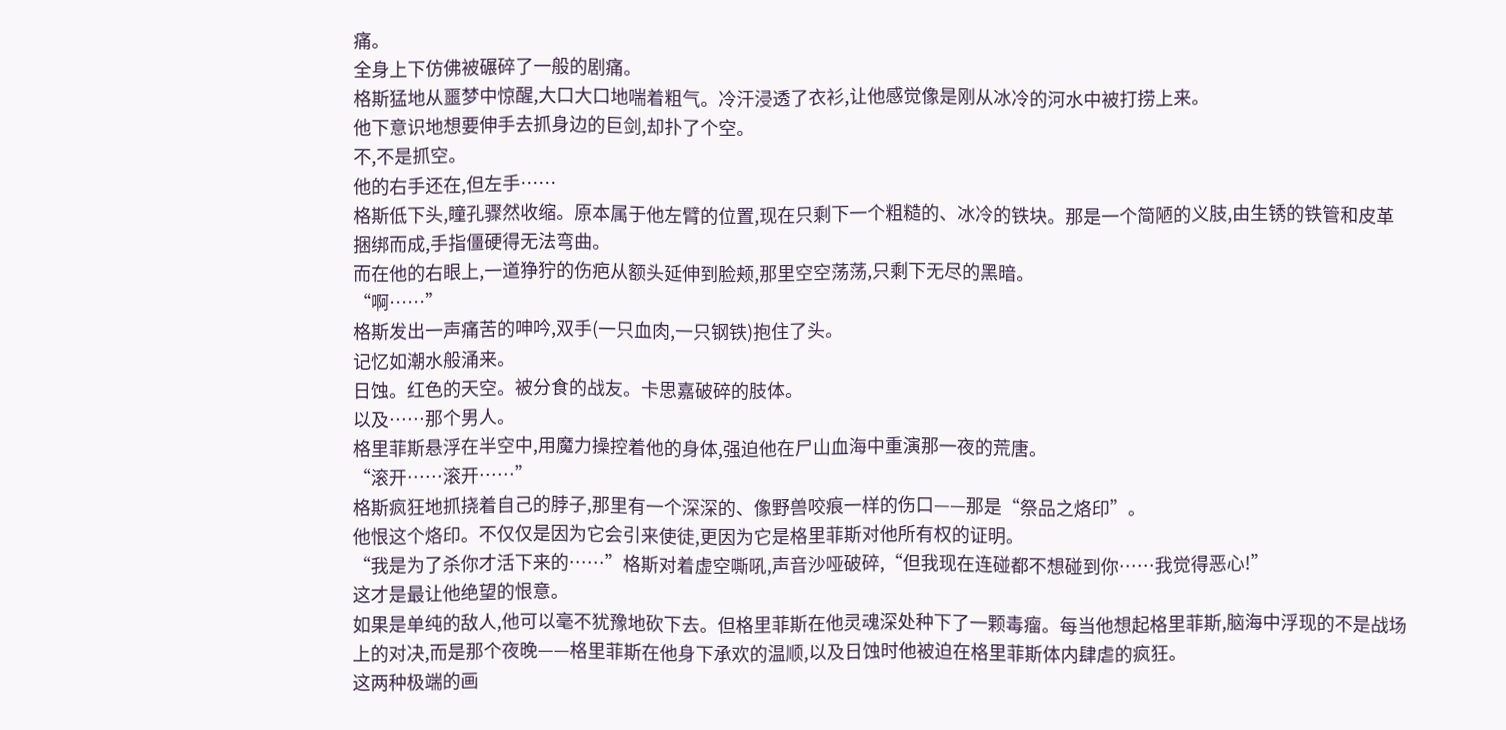痛。
全身上下仿佛被碾碎了一般的剧痛。
格斯猛地从噩梦中惊醒,大口大口地喘着粗气。冷汗浸透了衣衫,让他感觉像是刚从冰冷的河水中被打捞上来。
他下意识地想要伸手去抓身边的巨剑,却扑了个空。
不,不是抓空。
他的右手还在,但左手……
格斯低下头,瞳孔骤然收缩。原本属于他左臂的位置,现在只剩下一个粗糙的、冰冷的铁块。那是一个简陋的义肢,由生锈的铁管和皮革捆绑而成,手指僵硬得无法弯曲。
而在他的右眼上,一道狰狞的伤疤从额头延伸到脸颊,那里空空荡荡,只剩下无尽的黑暗。
“啊……”
格斯发出一声痛苦的呻吟,双手(一只血肉,一只钢铁)抱住了头。
记忆如潮水般涌来。
日蚀。红色的天空。被分食的战友。卡思嘉破碎的肢体。
以及……那个男人。
格里菲斯悬浮在半空中,用魔力操控着他的身体,强迫他在尸山血海中重演那一夜的荒唐。
“滚开……滚开……”
格斯疯狂地抓挠着自己的脖子,那里有一个深深的、像野兽咬痕一样的伤口——那是“祭品之烙印”。
他恨这个烙印。不仅仅是因为它会引来使徒,更因为它是格里菲斯对他所有权的证明。
“我是为了杀你才活下来的……”格斯对着虚空嘶吼,声音沙哑破碎,“但我现在连碰都不想碰到你……我觉得恶心!”
这才是最让他绝望的恨意。
如果是单纯的敌人,他可以毫不犹豫地砍下去。但格里菲斯在他灵魂深处种下了一颗毒瘤。每当他想起格里菲斯,脑海中浮现的不是战场上的对决,而是那个夜晚——格里菲斯在他身下承欢的温顺,以及日蚀时他被迫在格里菲斯体内肆虐的疯狂。
这两种极端的画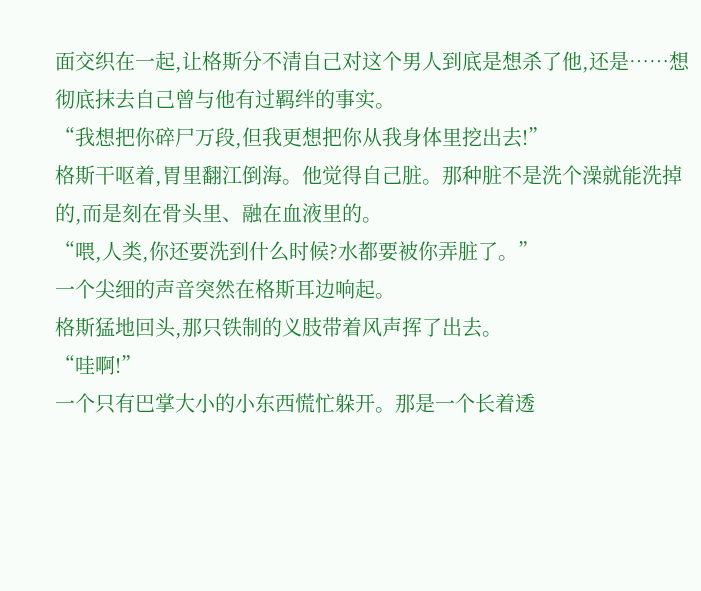面交织在一起,让格斯分不清自己对这个男人到底是想杀了他,还是……想彻底抹去自己曾与他有过羁绊的事实。
“我想把你碎尸万段,但我更想把你从我身体里挖出去!”
格斯干呕着,胃里翻江倒海。他觉得自己脏。那种脏不是洗个澡就能洗掉的,而是刻在骨头里、融在血液里的。
“喂,人类,你还要洗到什么时候?水都要被你弄脏了。”
一个尖细的声音突然在格斯耳边响起。
格斯猛地回头,那只铁制的义肢带着风声挥了出去。
“哇啊!”
一个只有巴掌大小的小东西慌忙躲开。那是一个长着透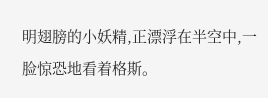明翅膀的小妖精,正漂浮在半空中,一脸惊恐地看着格斯。